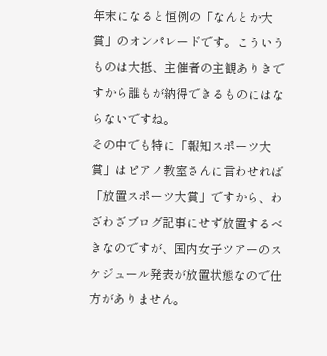年末になると恒例の「なんとか大賞」のオンパレードです。こういうものは大抵、主催者の主観ありきですから誰もが納得できるものにはならないですね。
その中でも特に「報知スポーツ大賞」はピアノ教室さんに言わせれば「放置スポーツ大賞」ですから、わざわざブログ記事にせず放置するべきなのですが、国内女子ツアーのスケジュール発表が放置状態なので仕方がありません。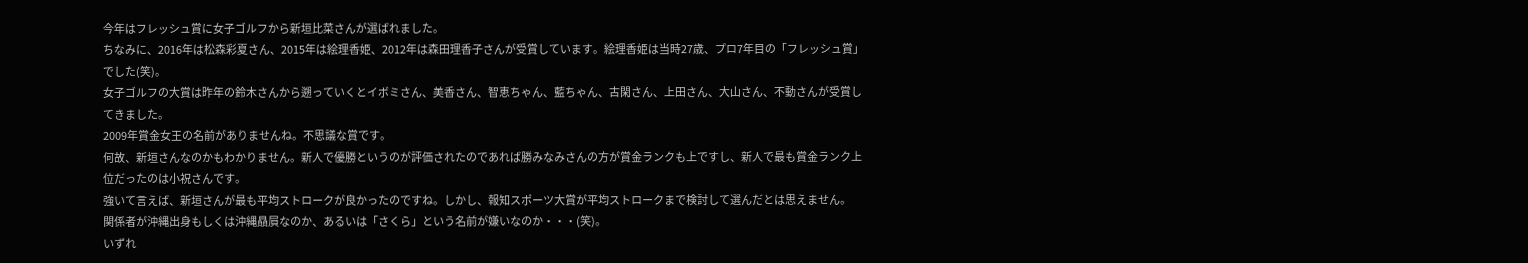今年はフレッシュ賞に女子ゴルフから新垣比菜さんが選ばれました。
ちなみに、2016年は松森彩夏さん、2015年は絵理香姫、2012年は森田理香子さんが受賞しています。絵理香姫は当時27歳、プロ7年目の「フレッシュ賞」でした(笑)。
女子ゴルフの大賞は昨年の鈴木さんから遡っていくとイボミさん、美香さん、智恵ちゃん、藍ちゃん、古閑さん、上田さん、大山さん、不動さんが受賞してきました。
2009年賞金女王の名前がありませんね。不思議な賞です。
何故、新垣さんなのかもわかりません。新人で優勝というのが評価されたのであれば勝みなみさんの方が賞金ランクも上ですし、新人で最も賞金ランク上位だったのは小祝さんです。
強いて言えば、新垣さんが最も平均ストロークが良かったのですね。しかし、報知スポーツ大賞が平均ストロークまで検討して選んだとは思えません。
関係者が沖縄出身もしくは沖縄贔屓なのか、あるいは「さくら」という名前が嫌いなのか・・・(笑)。
いずれ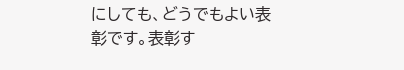にしても、どうでもよい表彰です。表彰す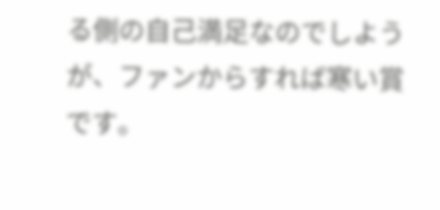る側の自己満足なのでしようが、ファンからすれば寒い賞です。